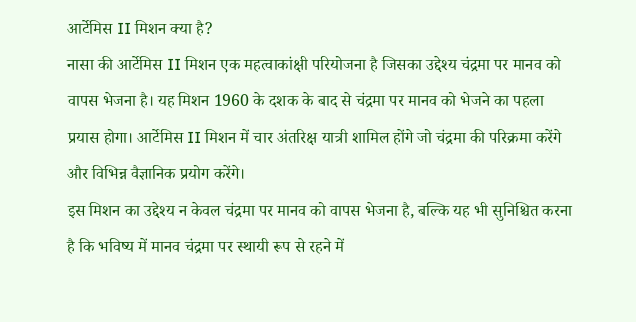आर्टेमिस II मिशन क्या है?
नासा की आर्टेमिस II मिशन एक महत्वाकांक्षी परियोजना है जिसका उद्देश्य चंद्रमा पर मानव को वापस भेजना है। यह मिशन 1960 के दशक के बाद से चंद्रमा पर मानव को भेजने का पहला प्रयास होगा। आर्टेमिस II मिशन में चार अंतरिक्ष यात्री शामिल होंगे जो चंद्रमा की परिक्रमा करेंगे और विभिन्न वैज्ञानिक प्रयोग करेंगे।
इस मिशन का उद्देश्य न केवल चंद्रमा पर मानव को वापस भेजना है, बल्कि यह भी सुनिश्चित करना है कि भविष्य में मानव चंद्रमा पर स्थायी रूप से रहने में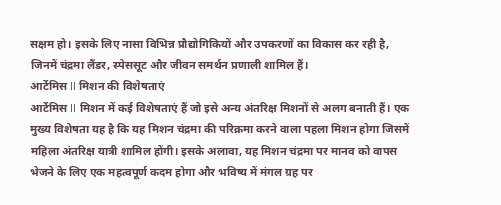सक्षम हो। इसके लिए नासा विभिन्न प्रौद्योगिकियों और उपकरणों का विकास कर रही है, जिनमें चंद्रमा लैंडर, स्पेससूट और जीवन समर्थन प्रणाली शामिल हैं।
आर्टेमिस II मिशन की विशेषताएं
आर्टेमिस II मिशन में कई विशेषताएं हैं जो इसे अन्य अंतरिक्ष मिशनों से अलग बनाती हैं। एक मुख्य विशेषता यह है कि यह मिशन चंद्रमा की परिक्रमा करने वाला पहला मिशन होगा जिसमें महिला अंतरिक्ष यात्री शामिल होंगी। इसके अलावा, यह मिशन चंद्रमा पर मानव को वापस भेजने के लिए एक महत्वपूर्ण कदम होगा और भविष्य में मंगल ग्रह पर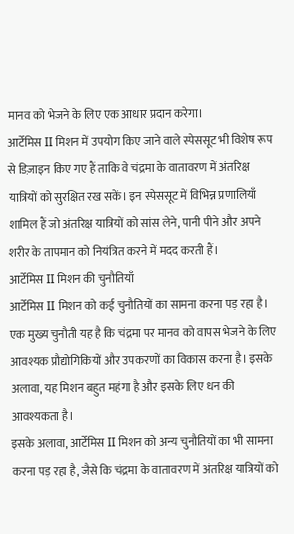मानव को भेजने के लिए एक आधार प्रदान करेगा।
आर्टेमिस II मिशन में उपयोग किए जाने वाले स्पेससूट भी विशेष रूप से डिज़ाइन किए गए हैं ताकि वे चंद्रमा के वातावरण में अंतरिक्ष यात्रियों को सुरक्षित रख सकें। इन स्पेससूट में विभिन्न प्रणालियाँ शामिल हैं जो अंतरिक्ष यात्रियों को सांस लेने, पानी पीने और अपने शरीर के तापमान को नियंत्रित करने में मदद करती हैं।
आर्टेमिस II मिशन की चुनौतियाँ
आर्टेमिस II मिशन को कई चुनौतियों का सामना करना पड़ रहा है। एक मुख्य चुनौती यह है कि चंद्रमा पर मानव को वापस भेजने के लिए आवश्यक प्रौद्योगिकियों और उपकरणों का विकास करना है। इसके अलावा, यह मिशन बहुत महंगा है और इसके लिए धन की आवश्यकता है।
इसके अलावा, आर्टेमिस II मिशन को अन्य चुनौतियों का भी सामना करना पड़ रहा है, जैसे कि चंद्रमा के वातावरण में अंतरिक्ष यात्रियों को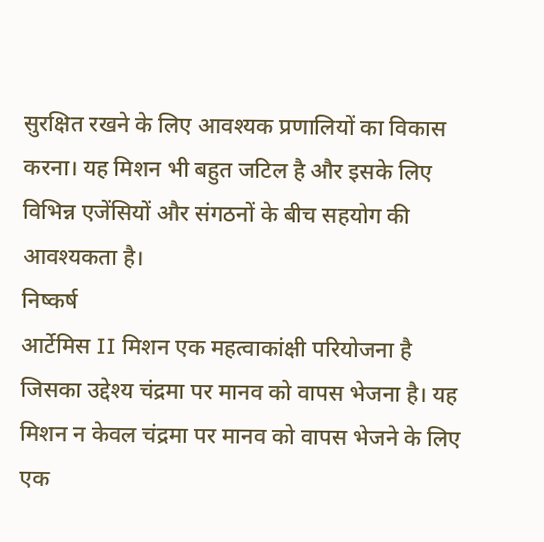सुरक्षित रखने के लिए आवश्यक प्रणालियों का विकास करना। यह मिशन भी बहुत जटिल है और इसके लिए विभिन्न एजेंसियों और संगठनों के बीच सहयोग की आवश्यकता है।
निष्कर्ष
आर्टेमिस II मिशन एक महत्वाकांक्षी परियोजना है जिसका उद्देश्य चंद्रमा पर मानव को वापस भेजना है। यह मिशन न केवल चंद्रमा पर मानव को वापस भेजने के लिए एक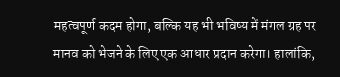महत्वपूर्ण कदम होगा, बल्कि यह भी भविष्य में मंगल ग्रह पर मानव को भेजने के लिए एक आधार प्रदान करेगा। हालांकि,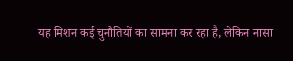यह मिशन कई चुनौतियों का सामना कर रहा है, लेकिन नासा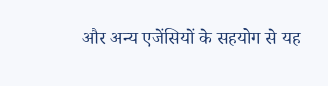और अन्य एजेंसियों के सहयोग से यह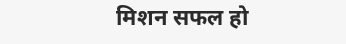मिशन सफल हो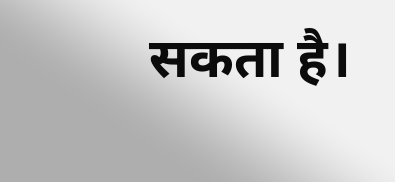सकता है।